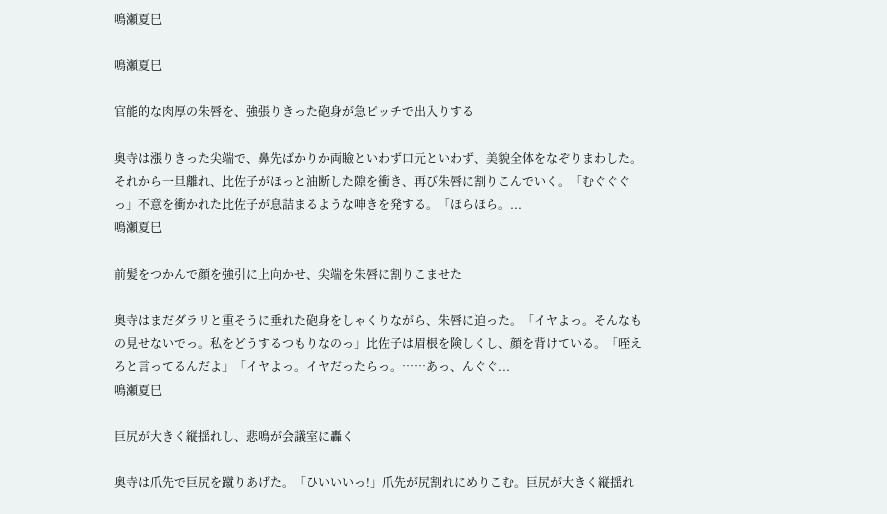鳴瀬夏巳

鳴瀬夏巳

官能的な肉厚の朱唇を、強張りきった砲身が急ピッチで出入りする

奥寺は漲りきった尖端で、鼻先ばかりか両瞼といわず口元といわず、美貌全体をなぞりまわした。それから一旦離れ、比佐子がほっと油断した隙を衝き、再び朱唇に割りこんでいく。「むぐぐぐっ」不意を衝かれた比佐子が息詰まるような呻きを発する。「ほらほら。...
鳴瀬夏巳

前髪をつかんで顔を強引に上向かせ、尖端を朱唇に割りこませた

奥寺はまだダラリと重そうに垂れた砲身をしゃくりながら、朱唇に迫った。「イヤよっ。そんなもの見せないでっ。私をどうするつもりなのっ」比佐子は眉根を険しくし、顔を背けている。「咥えろと言ってるんだよ」「イヤよっ。イヤだったらっ。……あっ、んぐぐ...
鳴瀬夏巳

巨尻が大きく縦揺れし、悲鳴が会議室に轟く

奥寺は爪先で巨尻を蹴りあげた。「ひいいいっ!」爪先が尻割れにめりこむ。巨尻が大きく縦揺れ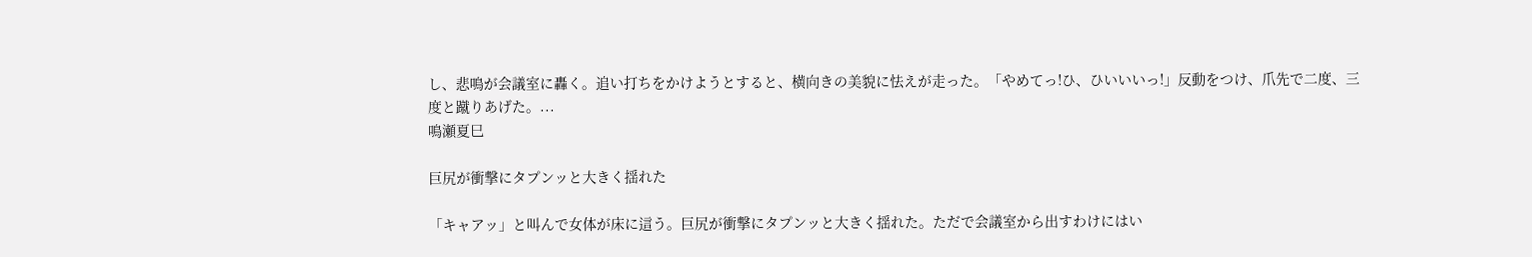し、悲鳴が会議室に轟く。追い打ちをかけようとすると、横向きの美貌に怯えが走った。「やめてっ!ひ、ひいいいっ!」反動をつけ、爪先で二度、三度と蹴りあげた。...
鳴瀬夏巳

巨尻が衝撃にタプンッと大きく揺れた

「キャアッ」と叫んで女体が床に這う。巨尻が衝撃にタプンッと大きく揺れた。ただで会議室から出すわけにはい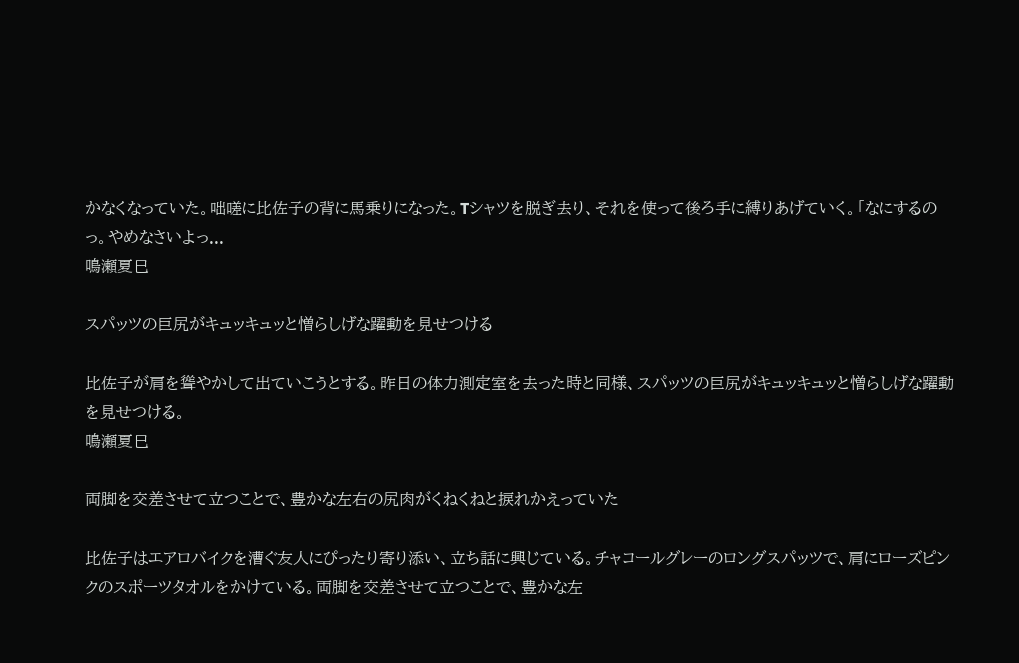かなくなっていた。咄嗟に比佐子の背に馬乗りになった。Tシャツを脱ぎ去り、それを使って後ろ手に縛りあげていく。「なにするのっ。やめなさいよっ...
鳴瀬夏巳

スパッツの巨尻がキュッキュッと憎らしげな躍動を見せつける

比佐子が肩を聳やかして出ていこうとする。昨日の体力測定室を去った時と同様、スパッツの巨尻がキュッキュッと憎らしげな躍動を見せつける。
鳴瀬夏巳

両脚を交差させて立つことで、豊かな左右の尻肉がくねくねと捩れかえっていた

比佐子はエアロバイクを漕ぐ友人にぴったり寄り添い、立ち話に興じている。チャコールグレーのロングスパッツで、肩にローズピンクのスポーツタオルをかけている。両脚を交差させて立つことで、豊かな左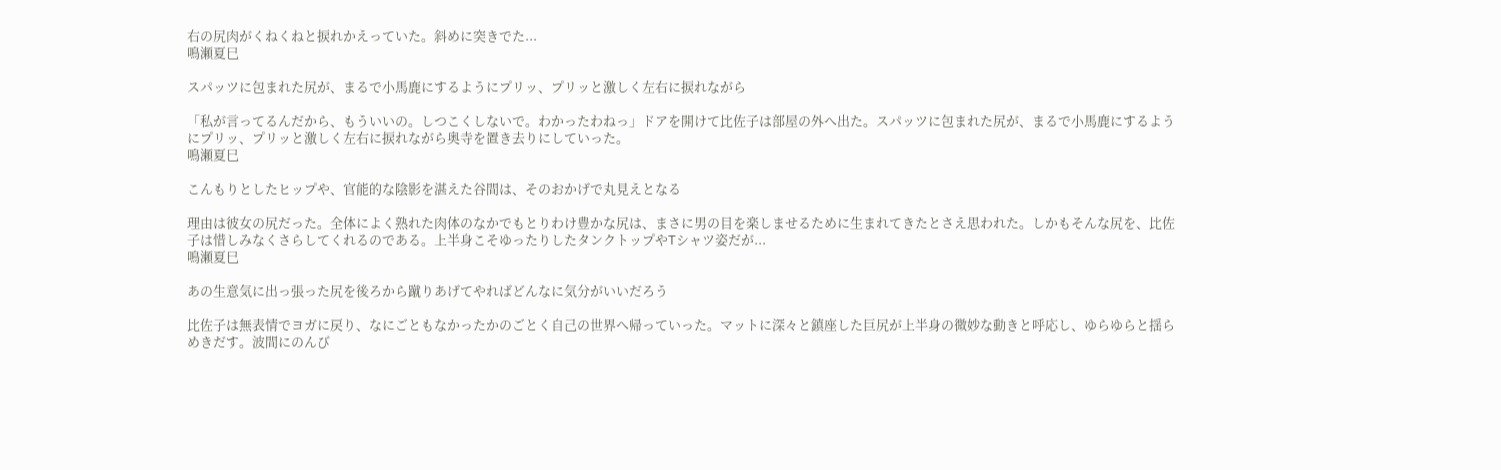右の尻肉がくねくねと捩れかえっていた。斜めに突きでた...
鳴瀬夏巳

スパッツに包まれた尻が、まるで小馬鹿にするようにプリッ、プリッと激しく左右に捩れながら

「私が言ってるんだから、もういいの。しつこくしないで。わかったわねっ」ドアを開けて比佐子は部屋の外へ出た。スパッツに包まれた尻が、まるで小馬鹿にするようにプリッ、プリッと激しく左右に捩れながら奥寺を置き去りにしていった。
鳴瀬夏巳

こんもりとしたヒップや、官能的な陰影を湛えた谷間は、そのおかげで丸見えとなる

理由は彼女の尻だった。全体によく熟れた肉体のなかでもとりわけ豊かな尻は、まさに男の目を楽しませるために生まれてきたとさえ思われた。しかもそんな尻を、比佐子は惜しみなくさらしてくれるのである。上半身こそゆったりしたタンクトップやTシャツ姿だが...
鳴瀬夏巳

あの生意気に出っ張った尻を後ろから蹴りあげてやればどんなに気分がいいだろう

比佐子は無表情でヨガに戻り、なにごともなかったかのごとく自己の世界へ帰っていった。マットに深々と鎮座した巨尻が上半身の微妙な動きと呼応し、ゆらゆらと揺らめきだす。波間にのんび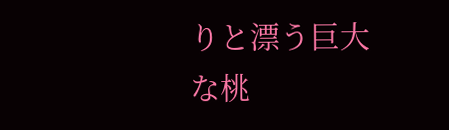りと漂う巨大な桃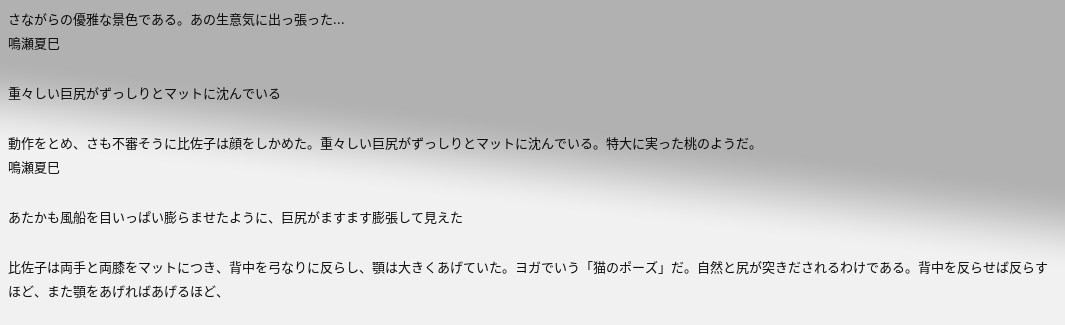さながらの優雅な景色である。あの生意気に出っ張った...
鳴瀬夏巳

重々しい巨尻がずっしりとマットに沈んでいる

動作をとめ、さも不審そうに比佐子は顔をしかめた。重々しい巨尻がずっしりとマットに沈んでいる。特大に実った桃のようだ。
鳴瀬夏巳

あたかも風船を目いっぱい膨らませたように、巨尻がますます膨張して見えた

比佐子は両手と両膝をマットにつき、背中を弓なりに反らし、顎は大きくあげていた。ヨガでいう「猫のポーズ」だ。自然と尻が突きだされるわけである。背中を反らせば反らすほど、また顎をあげればあげるほど、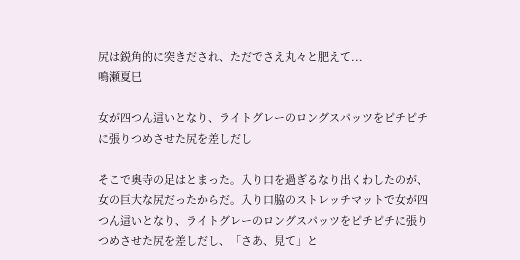尻は鋭角的に突きだされ、ただでさえ丸々と肥えて...
鳴瀬夏巳

女が四つん這いとなり、ライトグレーのロングスパッツをピチピチに張りつめさせた尻を差しだし

そこで奥寺の足はとまった。入り口を過ぎるなり出くわしたのが、女の巨大な尻だったからだ。入り口脇のストレッチマットで女が四つん這いとなり、ライトグレーのロングスパッツをピチピチに張りつめさせた尻を差しだし、「さあ、見て」と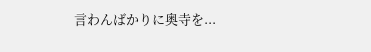言わんばかりに奥寺を...